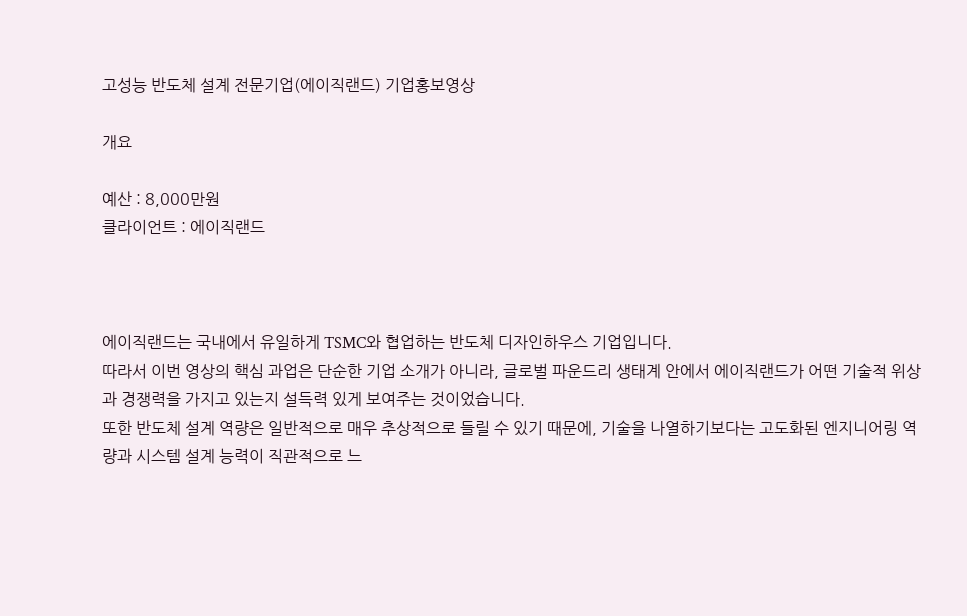고성능 반도체 설계 전문기업(에이직랜드) 기업홍보영상

개요

예산 : 8,000만원
클라이언트 : 에이직랜드



에이직랜드는 국내에서 유일하게 TSMC와 협업하는 반도체 디자인하우스 기업입니다.
따라서 이번 영상의 핵심 과업은 단순한 기업 소개가 아니라, 글로벌 파운드리 생태계 안에서 에이직랜드가 어떤 기술적 위상과 경쟁력을 가지고 있는지 설득력 있게 보여주는 것이었습니다.
또한 반도체 설계 역량은 일반적으로 매우 추상적으로 들릴 수 있기 때문에, 기술을 나열하기보다는 고도화된 엔지니어링 역량과 시스템 설계 능력이 직관적으로 느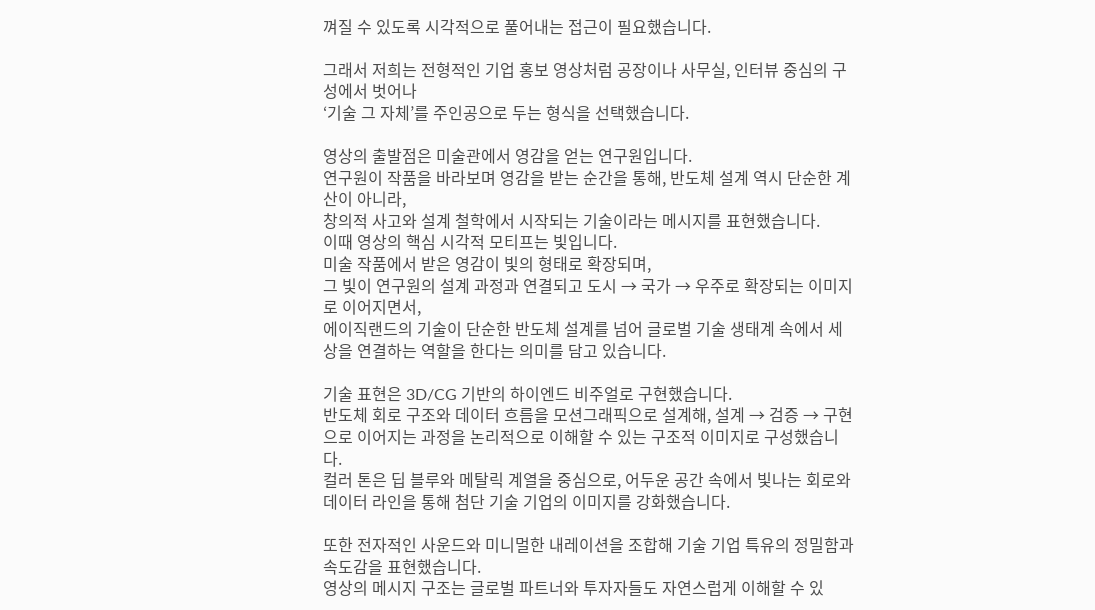껴질 수 있도록 시각적으로 풀어내는 접근이 필요했습니다.

그래서 저희는 전형적인 기업 홍보 영상처럼 공장이나 사무실, 인터뷰 중심의 구성에서 벗어나
‘기술 그 자체’를 주인공으로 두는 형식을 선택했습니다.

영상의 출발점은 미술관에서 영감을 얻는 연구원입니다.
연구원이 작품을 바라보며 영감을 받는 순간을 통해, 반도체 설계 역시 단순한 계산이 아니라,
창의적 사고와 설계 철학에서 시작되는 기술이라는 메시지를 표현했습니다.
이때 영상의 핵심 시각적 모티프는 빛입니다.
미술 작품에서 받은 영감이 빛의 형태로 확장되며,
그 빛이 연구원의 설계 과정과 연결되고 도시 → 국가 → 우주로 확장되는 이미지로 이어지면서,
에이직랜드의 기술이 단순한 반도체 설계를 넘어 글로벌 기술 생태계 속에서 세상을 연결하는 역할을 한다는 의미를 담고 있습니다.

기술 표현은 3D/CG 기반의 하이엔드 비주얼로 구현했습니다.
반도체 회로 구조와 데이터 흐름을 모션그래픽으로 설계해, 설계 → 검증 → 구현으로 이어지는 과정을 논리적으로 이해할 수 있는 구조적 이미지로 구성했습니다.
컬러 톤은 딥 블루와 메탈릭 계열을 중심으로, 어두운 공간 속에서 빛나는 회로와 데이터 라인을 통해 첨단 기술 기업의 이미지를 강화했습니다.

또한 전자적인 사운드와 미니멀한 내레이션을 조합해 기술 기업 특유의 정밀함과 속도감을 표현했습니다.
영상의 메시지 구조는 글로벌 파트너와 투자자들도 자연스럽게 이해할 수 있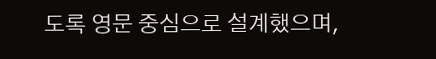도록 영문 중심으로 설계했으며,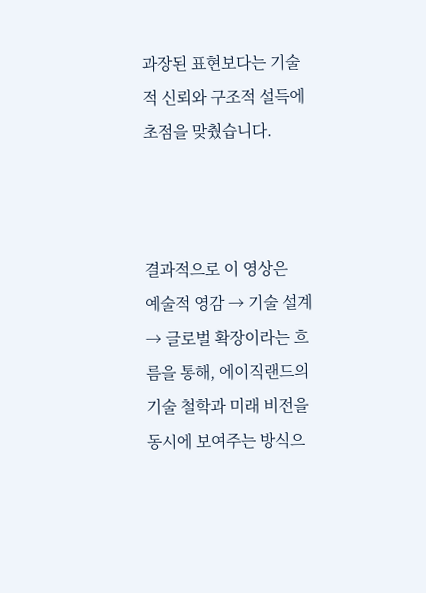과장된 표현보다는 기술적 신뢰와 구조적 설득에 초점을 맞췄습니다.



결과적으로 이 영상은
예술적 영감 → 기술 설계 → 글로벌 확장이라는 흐름을 통해, 에이직랜드의 기술 철학과 미래 비전을 동시에 보여주는 방식으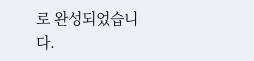로 완성되었습니다.